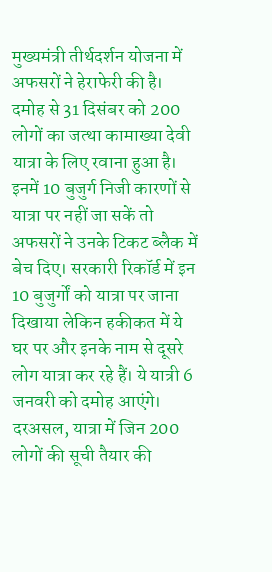मुख्यमंत्री तीर्थदर्शन योजना में अफसरों ने हेराफेरी की है। दमोह से 31 दिसंबर को 200 लोगों का जत्था कामाख्या देवी यात्रा के लिए रवाना हुआ है। इनमें 10 बुजुर्ग निजी कारणों से यात्रा पर नहीं जा सकें तो अफसरों ने उनके टिकट ब्लैक में बेच दिए। सरकारी रिकॉर्ड में इन 10 बुजुर्गों को यात्रा पर जाना दिखाया लेकिन हकीकत में ये घर पर और इनके नाम से दूसरे लोग यात्रा कर रहे हैं। ये यात्री 6 जनवरी को दमोह आएंगे। दरअसल, यात्रा में जिन 200 लोगों की सूची तैयार की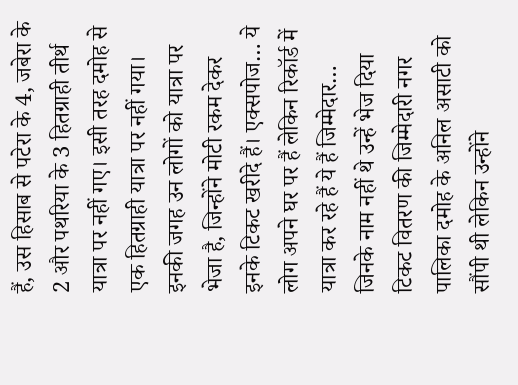हैं, उस हिसाब से पटेरा के 4, जबेरा के 2 और पथरिया के 3 हितग्राही तीर्थ यात्रा पर नहीं गए। इसी तरह दमोह से एक हितग्राही यात्रा पर नहीं गया। इनकी जगह उन लोगों को यात्रा पर भेजा है, जिन्होंने मोटी रकम देकर इनके टिकट खरीदे हैं। एक्सपोज… ये लोग अपने घर पर हैं लेकिन रिकॉर्ड में यात्रा कर रहे हैं ये हैं जिम्मेदार… जिनके नाम नहीं थे उन्हें भेज दिया
टिकट वितरण की जिम्मेदारी नगर पालिका दमोह के अनिल असाटी को सौंपी थी लेकिन उन्होंने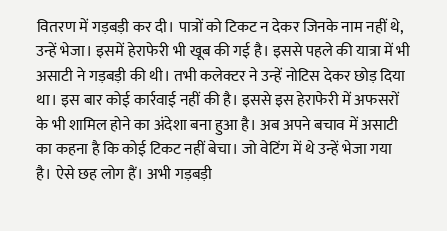वितरण में गड़बड़ी कर दी। पात्रों को टिकट न देकर जिनके नाम नहीं थे, उन्हें भेजा। इसमें हेराफेरी भी खूब की गई है। इससे पहले की यात्रा में भी असाटी ने गड़बड़ी की थी। तभी कलेक्टर ने उन्हें नोटिस देकर छोड़ दिया था। इस बार कोई कार्रवाई नहीं की है। इससे इस हेराफेरी में अफसरों के भी शामिल होने का अंदेशा बना हुआ है। अब अपने बचाव में असाटी का कहना है कि कोई टिकट नहीं बेचा। जो वेटिंग में थे उन्हें भेजा गया है। ऐसे छह लोग हैं। अभी गड़बड़ी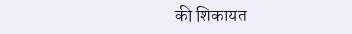की शिकायत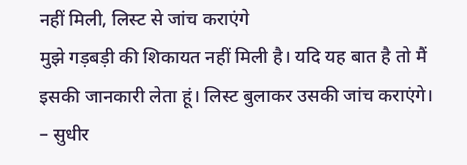नहीं मिली, लिस्ट से जांच कराएंगे
मुझे गड़बड़ी की शिकायत नहीं मिली है। यदि यह बात है तो मैं इसकी जानकारी लेता हूं। लिस्ट बुलाकर उसकी जांच कराएंगे।
– सुधीर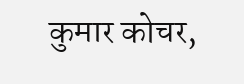कुमार कोचर,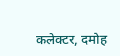कलेक्टर, दमोह